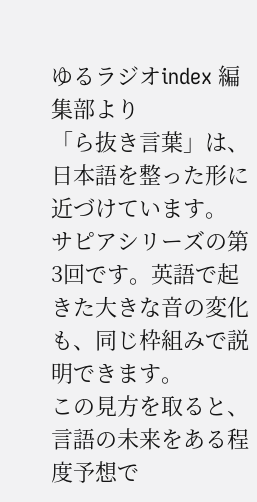ゆるラジオindex 編集部より
「ら抜き言葉」は、日本語を整った形に近づけています。
サピアシリーズの第3回です。英語で起きた大きな音の変化も、同じ枠組みで説明できます。
この見方を取ると、言語の未来をある程度予想で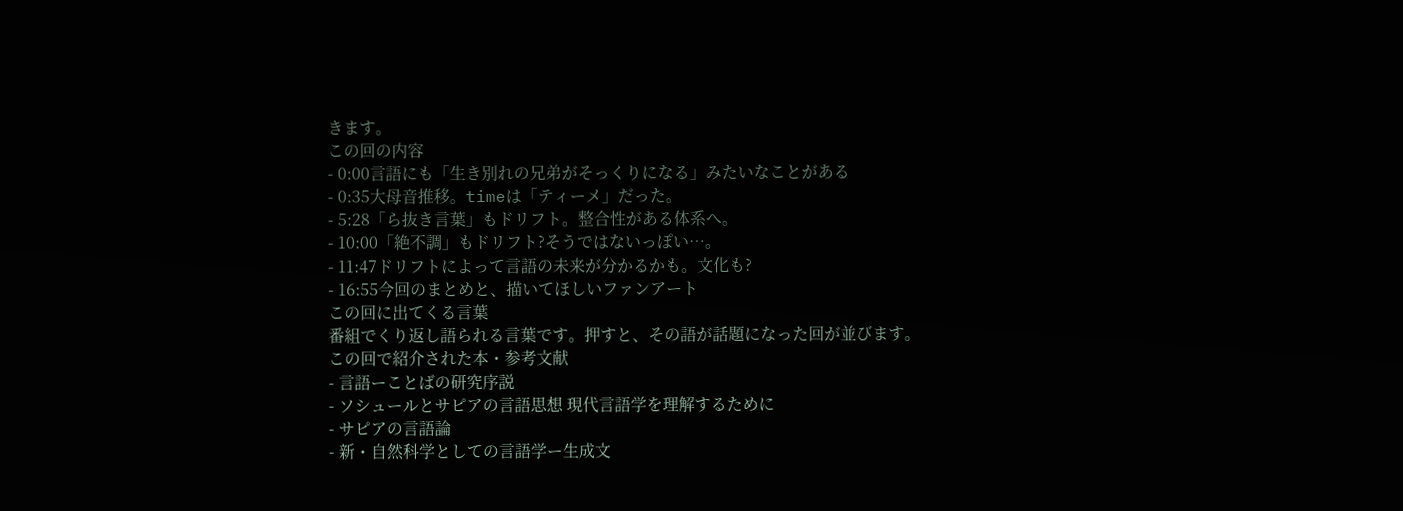きます。
この回の内容
- 0:00言語にも「生き別れの兄弟がそっくりになる」みたいなことがある
- 0:35大母音推移。timeは「ティーメ」だった。
- 5:28「ら抜き言葉」もドリフト。整合性がある体系へ。
- 10:00「絶不調」もドリフト?そうではないっぽい…。
- 11:47ドリフトによって言語の未来が分かるかも。文化も?
- 16:55今回のまとめと、描いてほしいファンアート
この回に出てくる言葉
番組でくり返し語られる言葉です。押すと、その語が話題になった回が並びます。
この回で紹介された本・参考文献
- 言語ーことばの研究序説
- ソシュールとサピアの言語思想 現代言語学を理解するために
- サピアの言語論
- 新・自然科学としての言語学ー生成文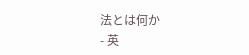法とは何か
- 英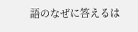語のなぜに答えるは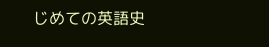じめての英語史